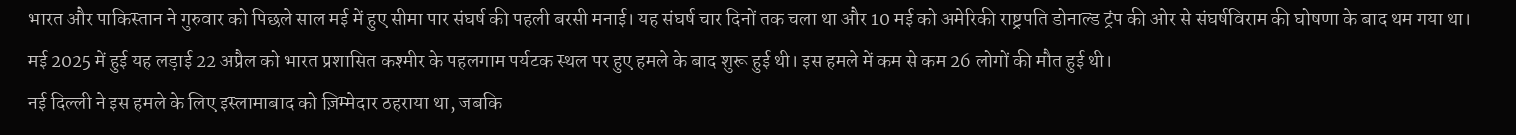भारत और पाकिस्तान ने गुरुवार को पिछले साल मई में हुए सीमा पार संघर्ष की पहली बरसी मनाई। यह संघर्ष चार दिनों तक चला था और 10 मई को अमेरिकी राष्ट्रपति डोनाल्ड ट्रंप की ओर से संघर्षविराम की घोषणा के बाद थम गया था।
मई 2025 में हुई यह लड़ाई 22 अप्रैल को भारत प्रशासित कश्मीर के पहलगाम पर्यटक स्थल पर हुए हमले के बाद शुरू हुई थी। इस हमले में कम से कम 26 लोगों की मौत हुई थी।
नई दिल्ली ने इस हमले के लिए इस्लामाबाद को ज़िम्मेदार ठहराया था, जबकि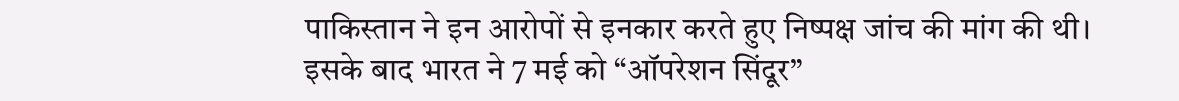पाकिस्तान ने इन आरोपों से इनकार करते हुए निष्पक्ष जांच की मांग की थी।
इसके बाद भारत ने 7 मई को “ऑपरेशन सिंदूर”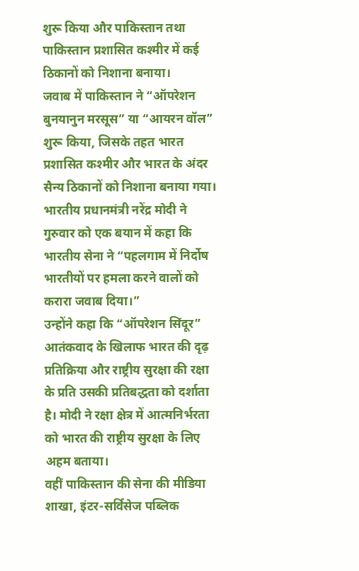शुरू किया और पाकिस्तान तथा पाकिस्तान प्रशासित कश्मीर में कई ठिकानों को निशाना बनाया।
जवाब में पाकिस्तान ने “ऑपरेशन बुनयानुन मरसूस” या “आयरन वॉल” शुरू किया, जिसके तहत भारत प्रशासित कश्मीर और भारत के अंदर सैन्य ठिकानों को निशाना बनाया गया।
भारतीय प्रधानमंत्री नरेंद्र मोदी ने गुरुवार को एक बयान में कहा कि भारतीय सेना ने “पहलगाम में निर्दोष भारतीयों पर हमला करने वालों को करारा जवाब दिया।”
उन्होंने कहा कि “ऑपरेशन सिंदूर” आतंकवाद के खिलाफ भारत की दृढ़ प्रतिक्रिया और राष्ट्रीय सुरक्षा की रक्षा के प्रति उसकी प्रतिबद्धता को दर्शाता है। मोदी ने रक्षा क्षेत्र में आत्मनिर्भरता को भारत की राष्ट्रीय सुरक्षा के लिए अहम बताया।
वहीं पाकिस्तान की सेना की मीडिया शाखा, इंटर-सर्विसेज पब्लिक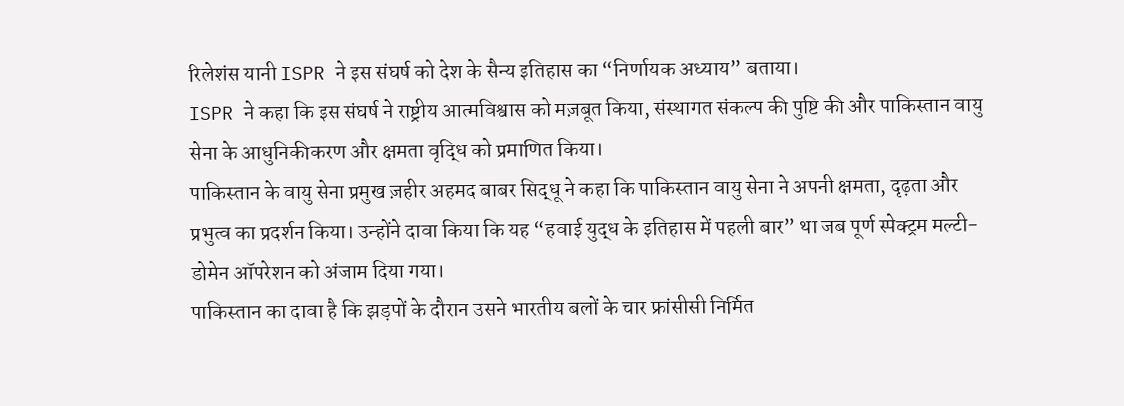रिलेशंस यानी ISPR ने इस संघर्ष को देश के सैन्य इतिहास का “निर्णायक अध्याय” बताया।
ISPR ने कहा कि इस संघर्ष ने राष्ट्रीय आत्मविश्वास को मज़बूत किया, संस्थागत संकल्प की पुष्टि की और पाकिस्तान वायु सेना के आधुनिकीकरण और क्षमता वृद्धि को प्रमाणित किया।
पाकिस्तान के वायु सेना प्रमुख ज़हीर अहमद बाबर सिद्धू ने कहा कि पाकिस्तान वायु सेना ने अपनी क्षमता, दृढ़ता और प्रभुत्व का प्रदर्शन किया। उन्होंने दावा किया कि यह “हवाई युद्ध के इतिहास में पहली बार” था जब पूर्ण स्पेक्ट्रम मल्टी-डोमेन ऑपरेशन को अंजाम दिया गया।
पाकिस्तान का दावा है कि झड़पों के दौरान उसने भारतीय बलों के चार फ्रांसीसी निर्मित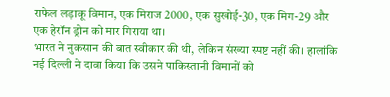राफेल लड़ाकू विमान, एक मिराज 2000, एक सुखोई-30, एक मिग-29 और एक हेरॉन ड्रोन को मार गिराया था।
भारत ने नुकसान की बात स्वीकार की थी, लेकिन संख्या स्पष्ट नहीं की। हालांकि नई दिल्ली ने दावा किया कि उसने पाकिस्तानी विमानों को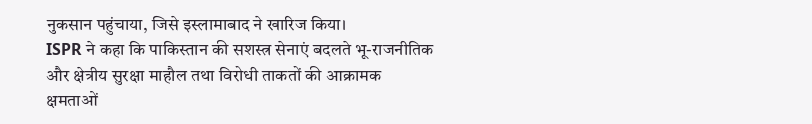नुकसान पहुंचाया, जिसे इस्लामाबाद ने खारिज किया।
ISPR ने कहा कि पाकिस्तान की सशस्त्र सेनाएं बदलते भू-राजनीतिक और क्षेत्रीय सुरक्षा माहौल तथा विरोधी ताकतों की आक्रामक क्षमताओं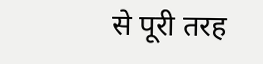से पूरी तरह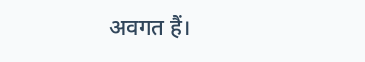अवगत हैं।